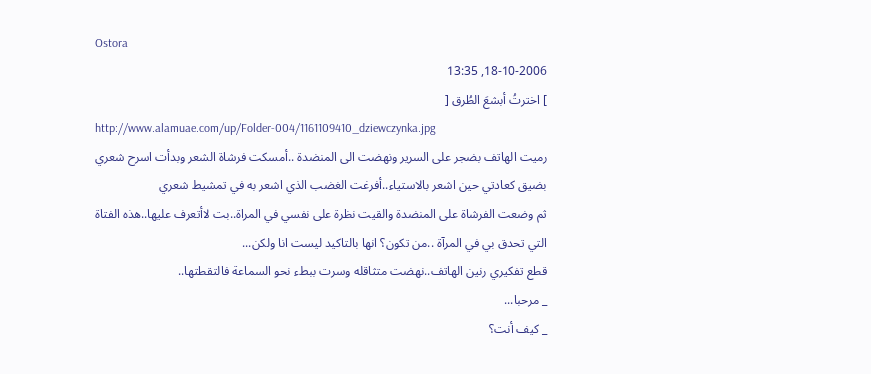Ostora
18-10-2006, 13:35
] اخترتُ أبشعَ الطُرق [
http://www.alamuae.com/up/Folder-004/1161109410_dziewczynka.jpg
رميت الهاتف بضجر على السرير ونهضت الى المنضدة ..أمسكت فرشاة الشعر وبدأت اسرح شعري بضيق كعادتي حين اشعر بالاستياء..أفرغت الغضب الذي اشعر به في تمشيط شعري
ثم وضعت الفرشاة على المنضدة والقيت نظرة على نفسي في المراة..بت لاأتعرف عليها..هذه الفتاة التي تحدق بي في المرآة ..من تكون؟ انها بالتاكيد ليست انا ولكن...
قطع تفكيري رنين الهاتف..نهضت متثاقله وسرت ببطء نحو السماعة فالتقطتها..
_ مرحبا...
_ كيف أنت؟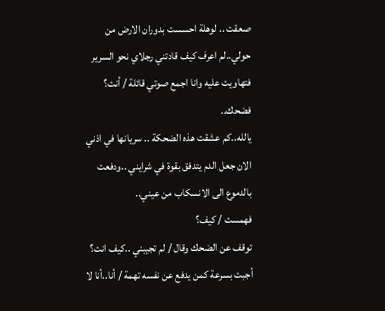صعقت .. لوهلة احسست بدوران الارض من حولي..لم اعرف كيف قادتني رجلاي نحو السرير فتهاويت عليه وانا اجمع صوتي قائلة / أنت؟
فضحك..
يالله..كم عشقت هذه الضحكة .. سريانها في اذني الان جعل الدم يتدفق بقوة في شرايني ..ودفعت بالدموع الى الانسكاب من عيني..
فهمست / كيف؟
توقف عن الضحك وقال / لم تجيبني ..كيف انت؟
أجبت بسرعة كمن يدفع عن نفسه تهمة / أنا..أنا لا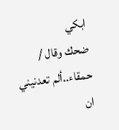ابكي
ضحك وقال / حمقاء..ألم تعدنيني ان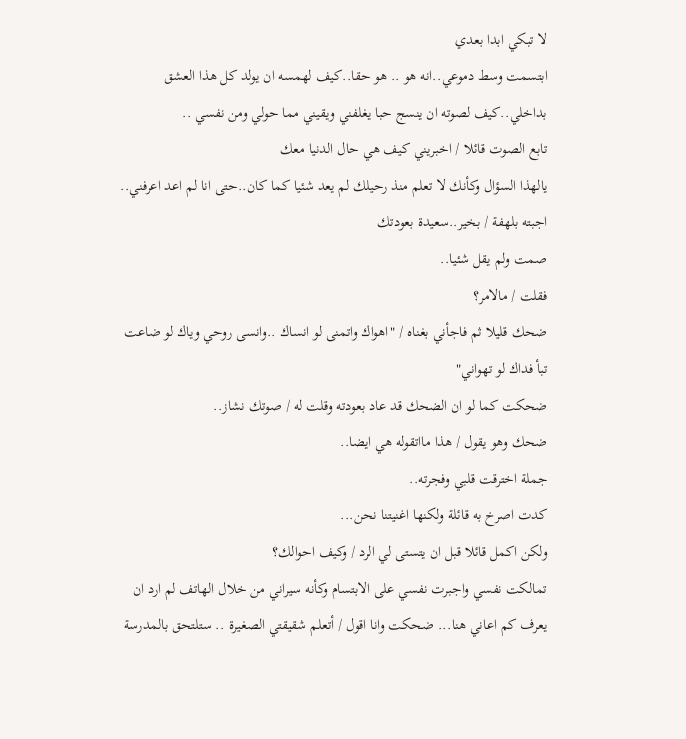لا تبكي ابدا بعدي
ابتسمت وسط دموعي..انه هو .. هو حقا..كيف لهمسه ان يولد كل هذا العشق بداخلي..كيف لصوته ان ينسج حبا يغلفني ويقيني مما حولي ومن نفسي ..
تابع الصوت قائلا / اخبريني كيف هي حال الدنيا معك
يالهذا السؤال وكأنك لا تعلم منذ رحيلك لم يعد شئيا كما كان..حتى انا لم اعد اعرفني..
اجبته بلهفة / بخير..سعيدة بعودتك
صمت ولم يقل شئيا..
فقلت / مالامر؟
ضحك قليلا ثم فاجأني بغناه / "اهواك واتمنى لو انساك ..وانسى روحي وياك لو ضاعت تبأ فداك لو تهواني"
ضحكت كما لو ان الضحك قد عاد بعودته وقلت له / صوتك نشاز..
ضحك وهو يقول / هذا مااتقوله هي ايضا..
جملة اخترقت قلبي وفجرته..
كدت اصرخ به قائلة ولكنها اغنيتنا نحن...
ولكن اكمل قائلا قبل ان يتستى لي الرد / وكيف احوالك؟
تمالكت نفسي واجبرت نفسي على الابتسام وكأنه سيراني من خلال الهاتف لم ارد ان يعرف كم اعاني هنا... ضحكت وانا اقول / أتعلم شقيقتي الصغيرة .. ستلتحق بالمدرسة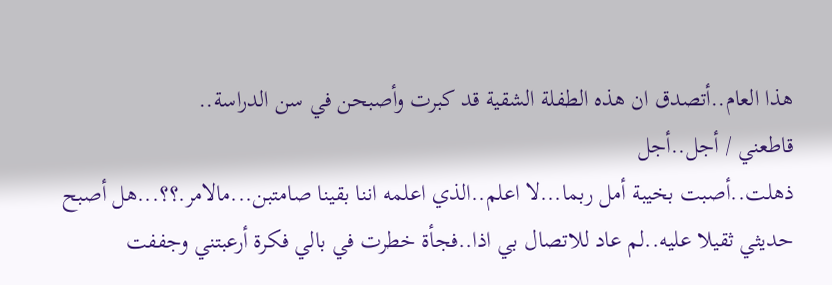هذا العام..أتصدق ان هذه الطفلة الشقية قد كبرت وأصبحن في سن الدراسة..
قاطعني / أجل..أجل
ذهلت..أصبت بخيبة أمل ربما...لا اعلم..الذي اعلمه اننا بقينا صامتبن...مالامر.؟؟...هل أصبح حديثي ثقيلا عليه..لم عاد للاتصال بي اذا..فجأة خطرت في بالي فكرة أرعبتني وجففت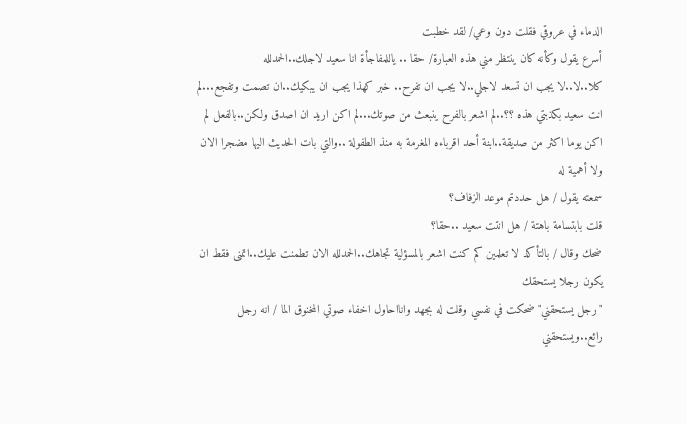الدماء في عروقي فقلت دون وعي/ لقد خطبت
أسرع يقول وكأنه كان ينتظر مني هذه العبارة/ حقا .. ياللمفاجأة انا سعيد لاجلك..الحمدلله
كلا..لا..لا يجب ان تسعد لاجلي..لا يجب ان تفرح.. خبر كهذا يجب ان يبكيك..ان تصمت وتفجع...لم انت سعيد بكذبتي هذه ؟؟..لم اشعر بالفرح ينبعث من صوتك...لم اكن اريد ان اصدق ولكن..بالفعل لم اكن يوما اكثر من صديقة..ابنة أحد اقرباءه المغرمة به منذ الطفولة ..والتي بات الحديث اليها مضجرا الان ولا أهمية له
سمعته يقول / هل حددتم موعد الزفاف؟
قلت بابتسامة باهتة / هل انتت سعيد ..حقا؟
ضحك وقال / بالتأكد لا تعلمين كم كنت اشعر بالمسؤلية تجاهك..الحمدلله الان تطمنت عليك..اتمنى فقط ان يكون رجلا يستحقك
"رجل يستحقني" ضحكت في نفسي وقلت له بجهد وانااحاول اخفاء صوتي المخنوق الما / انه رجل رائع..ويستحقني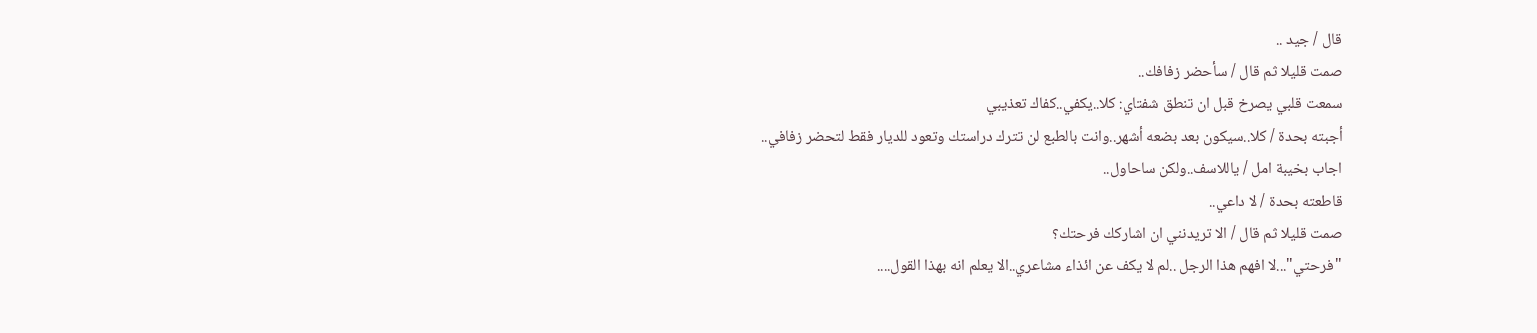قال / جيد ..
صمت قليلا ثم قال / سأحضر زفافك..
سمعت قلبي يصرخ قبل ان تنطق شفتاي: كلا..يكفي..كفاك تعذيبي
أجبته بحدة / كلا..سيكون بعد بضعه أشهر..وانت بالطبع لن تترك دراستك وتعود للديار فقط لتحضر زفافي..
اجاب بخيبة امل / ياللاسف..ولكن ساحاول..
قاطعته بحدة / لا داعي..
صمت قليلا ثم قال / الا تريدنني ان اشاركك فرحتك؟
"فرحتي"...لا افهم هذا الرجل ..لم لا يكف عن ائذاء مشاعري..الا يعلم انه بهذا القول....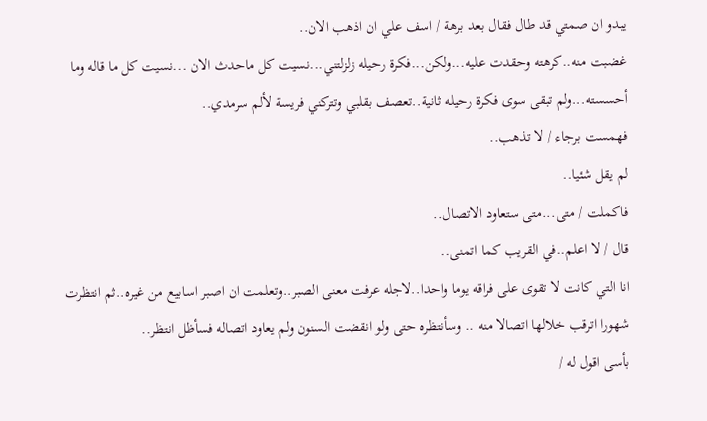يبدو ان صمتي قد طال فقال بعد برهة / اسف علي ان اذهب الان..
غضبت منه..كرهته وحقدت عليه...ولكن...فكرة رحيله زلزلتني...نسيت كل ماحدث الان ...نسيت كل ما قاله وما أحسسته...ولم تبقى سوى فكرة رحيله ثانية..تعصف بقلبي وتتركني فريسة لألم سرمدي..
فهمست برجاء / لا تذهب..
لم يقل شئيا..
فاكملت / متى...متى ستعاود الاتصال..
قال / لا اعلم..في القريب كما اتمنى..
انا التي كانت لا تقوى على فراقه يوما واحدا..لاجله عرفت معنى الصبر..وتعلمت ان اصبر اسابيع من غيره..ثم انتظرت شهورا اترقب خلالها اتصالا منه .. وسأنتظره حتى ولو انقضت السنون ولم يعاود اتصاله فسأظل انتظر..
بأسى اقول له /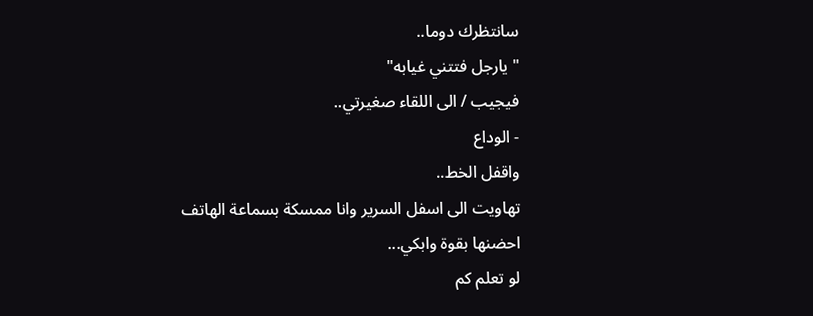سانتظرك دوما..
"يارجل فتتني غيابه"
فيجيب / الى اللقاء صغيرتي..
- الوداع
واقفل الخط..
تهاويت الى اسفل السرير وانا ممسكة بسماعة الهاتف احضنها بقوة وابكي...
لو تعلم كم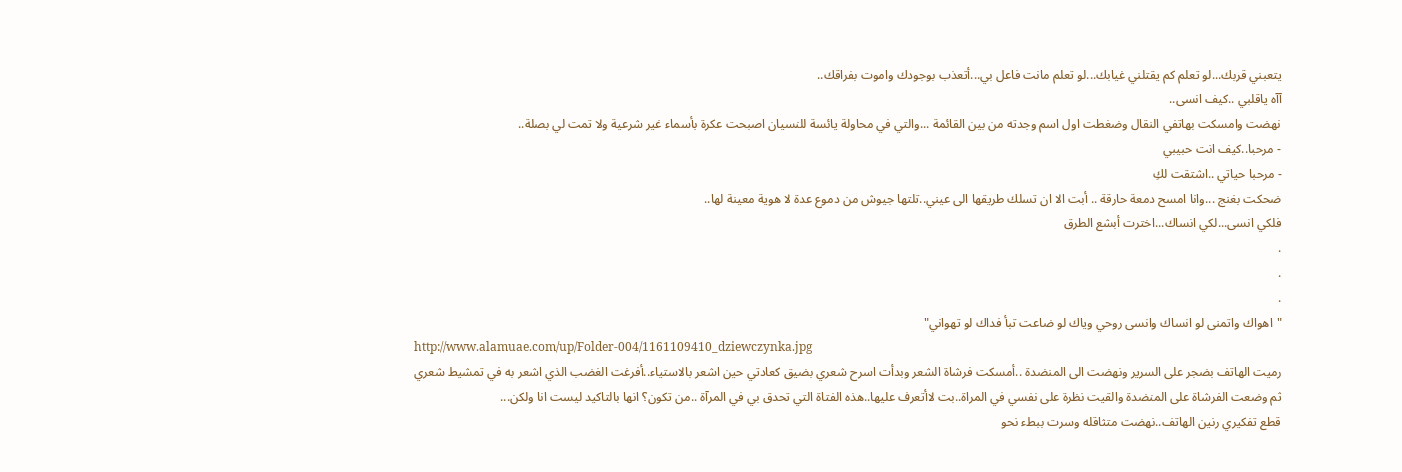يتعبني قربك...لو تعلم كم يقتلني غيابك...لو تعلم مانت فاعل بي...أتعذب بوجودك واموت بفراقك..
آآه ياقلبي ..كيف انسى..
نهضت وامسكت بهاتفي النقال وضغطت اول اسم وجدته من بين القائمة ...والتي في محاولة يائسة للنسيان اصبحت عكرة بأسماء غير شرعية ولا تمت لي بصلة..
- مرحبا..كيف انت حبيبي
- مرحبا حياتي ..اشتقت لكِ
ضحكت بغنج ...وانا امسح دمعة حارقة .. أبت الا ان تسلك طريقها الى عيني..تلتها جيوش من دموع عدة لا هوية معينة لها..
فلكي انسى...لكي انساك...اخترت أبشع الطرق
.
.
.
"اهواك واتمنى لو انساك وانسى روحي وياك لو ضاعت تبأ فداك لو تهواني"
http://www.alamuae.com/up/Folder-004/1161109410_dziewczynka.jpg
رميت الهاتف بضجر على السرير ونهضت الى المنضدة ..أمسكت فرشاة الشعر وبدأت اسرح شعري بضيق كعادتي حين اشعر بالاستياء..أفرغت الغضب الذي اشعر به في تمشيط شعري
ثم وضعت الفرشاة على المنضدة والقيت نظرة على نفسي في المراة..بت لاأتعرف عليها..هذه الفتاة التي تحدق بي في المرآة ..من تكون؟ انها بالتاكيد ليست انا ولكن...
قطع تفكيري رنين الهاتف..نهضت متثاقله وسرت ببطء نحو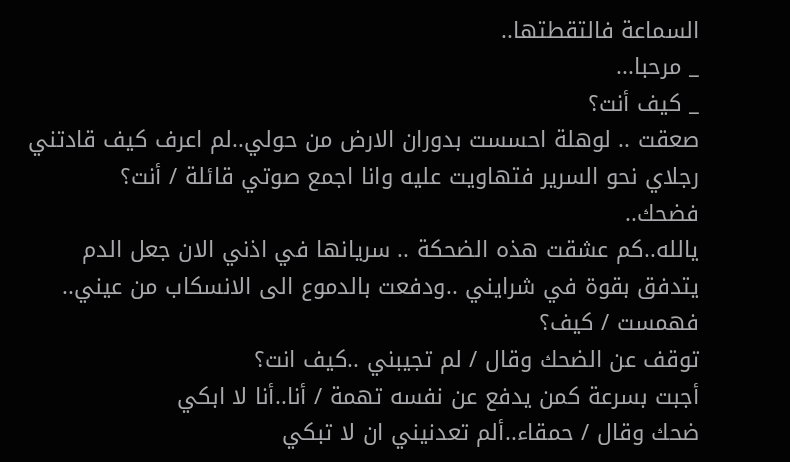السماعة فالتقطتها..
_ مرحبا...
_ كيف أنت؟
صعقت .. لوهلة احسست بدوران الارض من حولي..لم اعرف كيف قادتني رجلاي نحو السرير فتهاويت عليه وانا اجمع صوتي قائلة / أنت؟
فضحك..
يالله..كم عشقت هذه الضحكة .. سريانها في اذني الان جعل الدم يتدفق بقوة في شرايني ..ودفعت بالدموع الى الانسكاب من عيني..
فهمست / كيف؟
توقف عن الضحك وقال / لم تجيبني ..كيف انت؟
أجبت بسرعة كمن يدفع عن نفسه تهمة / أنا..أنا لا ابكي
ضحك وقال / حمقاء..ألم تعدنيني ان لا تبكي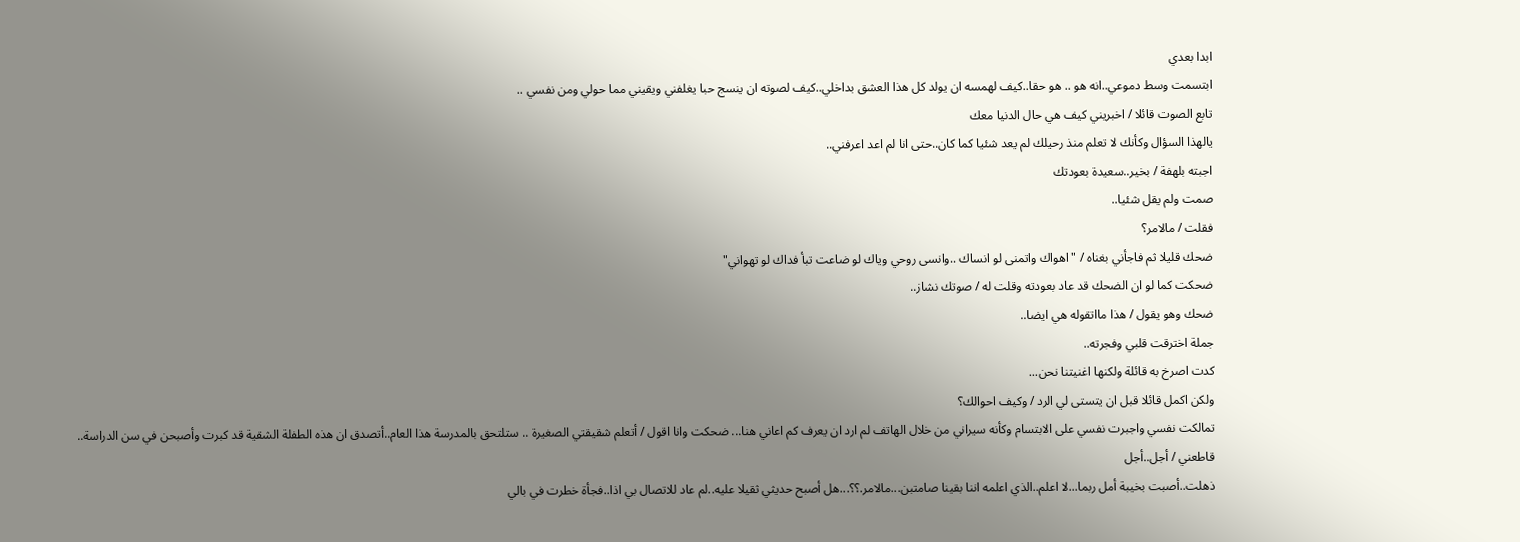ابدا بعدي
ابتسمت وسط دموعي..انه هو .. هو حقا..كيف لهمسه ان يولد كل هذا العشق بداخلي..كيف لصوته ان ينسج حبا يغلفني ويقيني مما حولي ومن نفسي ..
تابع الصوت قائلا / اخبريني كيف هي حال الدنيا معك
يالهذا السؤال وكأنك لا تعلم منذ رحيلك لم يعد شئيا كما كان..حتى انا لم اعد اعرفني..
اجبته بلهفة / بخير..سعيدة بعودتك
صمت ولم يقل شئيا..
فقلت / مالامر؟
ضحك قليلا ثم فاجأني بغناه / "اهواك واتمنى لو انساك ..وانسى روحي وياك لو ضاعت تبأ فداك لو تهواني"
ضحكت كما لو ان الضحك قد عاد بعودته وقلت له / صوتك نشاز..
ضحك وهو يقول / هذا مااتقوله هي ايضا..
جملة اخترقت قلبي وفجرته..
كدت اصرخ به قائلة ولكنها اغنيتنا نحن...
ولكن اكمل قائلا قبل ان يتستى لي الرد / وكيف احوالك؟
تمالكت نفسي واجبرت نفسي على الابتسام وكأنه سيراني من خلال الهاتف لم ارد ان يعرف كم اعاني هنا... ضحكت وانا اقول / أتعلم شقيقتي الصغيرة .. ستلتحق بالمدرسة هذا العام..أتصدق ان هذه الطفلة الشقية قد كبرت وأصبحن في سن الدراسة..
قاطعني / أجل..أجل
ذهلت..أصبت بخيبة أمل ربما...لا اعلم..الذي اعلمه اننا بقينا صامتبن...مالامر.؟؟...هل أصبح حديثي ثقيلا عليه..لم عاد للاتصال بي اذا..فجأة خطرت في بالي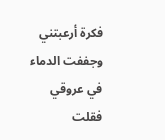فكرة أرعبتني وجففت الدماء في عروقي فقلت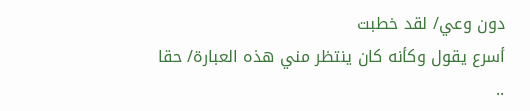دون وعي/ لقد خطبت
أسرع يقول وكأنه كان ينتظر مني هذه العبارة/ حقا ..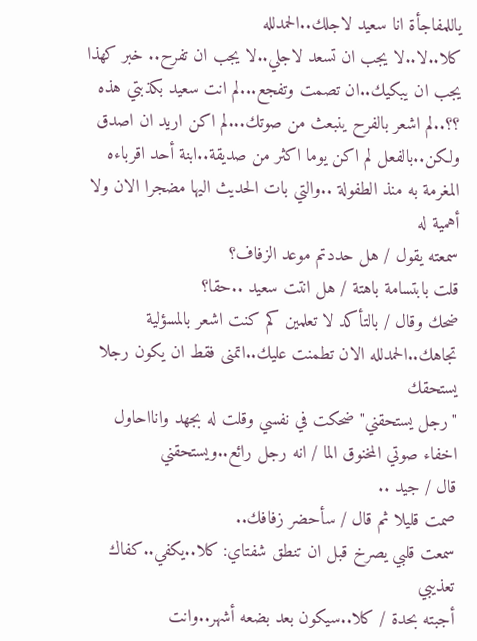ياللمفاجأة انا سعيد لاجلك..الحمدلله
كلا..لا..لا يجب ان تسعد لاجلي..لا يجب ان تفرح.. خبر كهذا يجب ان يبكيك..ان تصمت وتفجع...لم انت سعيد بكذبتي هذه ؟؟..لم اشعر بالفرح ينبعث من صوتك...لم اكن اريد ان اصدق ولكن..بالفعل لم اكن يوما اكثر من صديقة..ابنة أحد اقرباءه المغرمة به منذ الطفولة ..والتي بات الحديث اليها مضجرا الان ولا أهمية له
سمعته يقول / هل حددتم موعد الزفاف؟
قلت بابتسامة باهتة / هل انتت سعيد ..حقا؟
ضحك وقال / بالتأكد لا تعلمين كم كنت اشعر بالمسؤلية تجاهك..الحمدلله الان تطمنت عليك..اتمنى فقط ان يكون رجلا يستحقك
"رجل يستحقني" ضحكت في نفسي وقلت له بجهد وانااحاول اخفاء صوتي المخنوق الما / انه رجل رائع..ويستحقني
قال / جيد ..
صمت قليلا ثم قال / سأحضر زفافك..
سمعت قلبي يصرخ قبل ان تنطق شفتاي: كلا..يكفي..كفاك تعذيبي
أجبته بحدة / كلا..سيكون بعد بضعه أشهر..وانت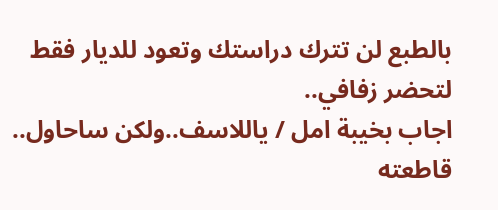بالطبع لن تترك دراستك وتعود للديار فقط لتحضر زفافي..
اجاب بخيبة امل / ياللاسف..ولكن ساحاول..
قاطعته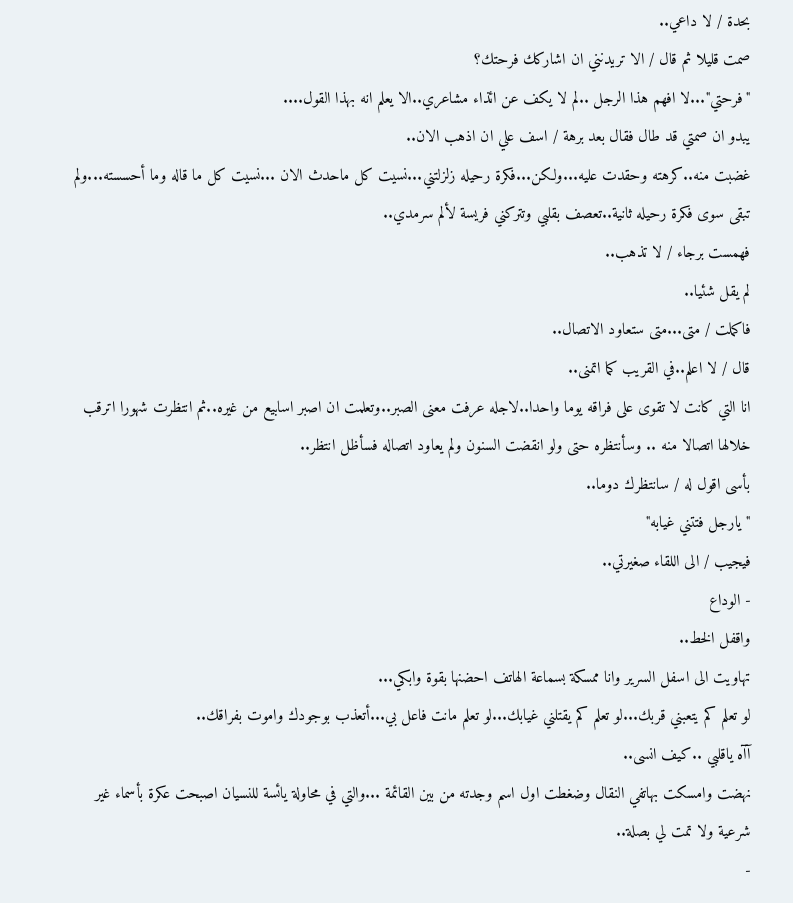بحدة / لا داعي..
صمت قليلا ثم قال / الا تريدنني ان اشاركك فرحتك؟
"فرحتي"...لا افهم هذا الرجل ..لم لا يكف عن ائذاء مشاعري..الا يعلم انه بهذا القول....
يبدو ان صمتي قد طال فقال بعد برهة / اسف علي ان اذهب الان..
غضبت منه..كرهته وحقدت عليه...ولكن...فكرة رحيله زلزلتني...نسيت كل ماحدث الان ...نسيت كل ما قاله وما أحسسته...ولم تبقى سوى فكرة رحيله ثانية..تعصف بقلبي وتتركني فريسة لألم سرمدي..
فهمست برجاء / لا تذهب..
لم يقل شئيا..
فاكملت / متى...متى ستعاود الاتصال..
قال / لا اعلم..في القريب كما اتمنى..
انا التي كانت لا تقوى على فراقه يوما واحدا..لاجله عرفت معنى الصبر..وتعلمت ان اصبر اسابيع من غيره..ثم انتظرت شهورا اترقب خلالها اتصالا منه .. وسأنتظره حتى ولو انقضت السنون ولم يعاود اتصاله فسأظل انتظر..
بأسى اقول له / سانتظرك دوما..
"يارجل فتتني غيابه"
فيجيب / الى اللقاء صغيرتي..
- الوداع
واقفل الخط..
تهاويت الى اسفل السرير وانا ممسكة بسماعة الهاتف احضنها بقوة وابكي...
لو تعلم كم يتعبني قربك...لو تعلم كم يقتلني غيابك...لو تعلم مانت فاعل بي...أتعذب بوجودك واموت بفراقك..
آآه ياقلبي ..كيف انسى..
نهضت وامسكت بهاتفي النقال وضغطت اول اسم وجدته من بين القائمة ...والتي في محاولة يائسة للنسيان اصبحت عكرة بأسماء غير شرعية ولا تمت لي بصلة..
-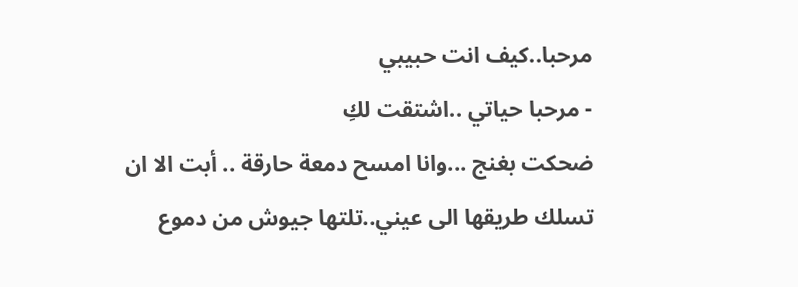مرحبا..كيف انت حبيبي
- مرحبا حياتي ..اشتقت لكِ
ضحكت بغنج ...وانا امسح دمعة حارقة .. أبت الا ان تسلك طريقها الى عيني..تلتها جيوش من دموع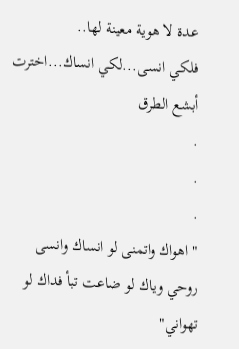عدة لا هوية معينة لها..
فلكي انسى...لكي انساك...اخترت أبشع الطرق
.
.
.
"اهواك واتمنى لو انساك وانسى روحي وياك لو ضاعت تبأ فداك لو تهواني"